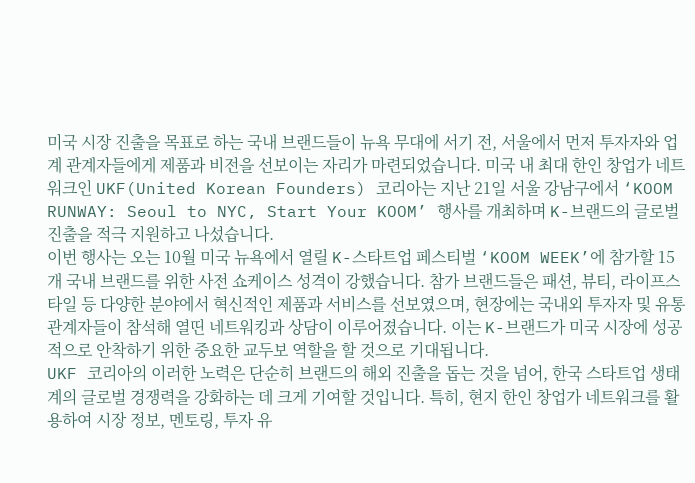미국 시장 진출을 목표로 하는 국내 브랜드들이 뉴욕 무대에 서기 전, 서울에서 먼저 투자자와 업계 관계자들에게 제품과 비전을 선보이는 자리가 마련되었습니다. 미국 내 최대 한인 창업가 네트워크인 UKF(United Korean Founders) 코리아는 지난 21일 서울 강남구에서 ‘KOOM RUNWAY: Seoul to NYC, Start Your KOOM’ 행사를 개최하며 K-브랜드의 글로벌 진출을 적극 지원하고 나섰습니다.
이번 행사는 오는 10월 미국 뉴욕에서 열릴 K-스타트업 페스티벌 ‘KOOM WEEK’에 참가할 15개 국내 브랜드를 위한 사전 쇼케이스 성격이 강했습니다. 참가 브랜드들은 패션, 뷰티, 라이프스타일 등 다양한 분야에서 혁신적인 제품과 서비스를 선보였으며, 현장에는 국내외 투자자 및 유통 관계자들이 참석해 열띤 네트워킹과 상담이 이루어졌습니다. 이는 K-브랜드가 미국 시장에 성공적으로 안착하기 위한 중요한 교두보 역할을 할 것으로 기대됩니다.
UKF 코리아의 이러한 노력은 단순히 브랜드의 해외 진출을 돕는 것을 넘어, 한국 스타트업 생태계의 글로벌 경쟁력을 강화하는 데 크게 기여할 것입니다. 특히, 현지 한인 창업가 네트워크를 활용하여 시장 정보, 멘토링, 투자 유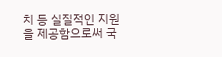치 등 실질적인 지원을 제공함으로써 국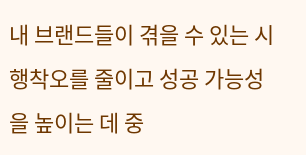내 브랜드들이 겪을 수 있는 시행착오를 줄이고 성공 가능성을 높이는 데 중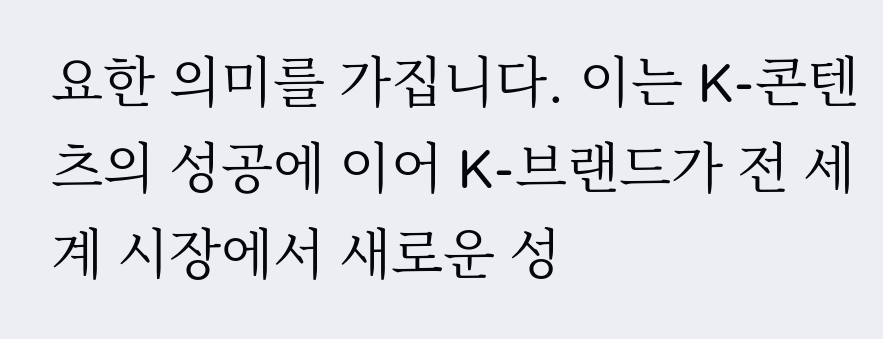요한 의미를 가집니다. 이는 K-콘텐츠의 성공에 이어 K-브랜드가 전 세계 시장에서 새로운 성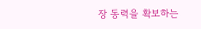장 동력을 확보하는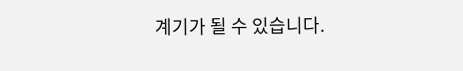계기가 될 수 있습니다.